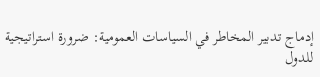إدماج تدبير المخاطر في السياسات العمومية: ضرورة استراتيجية للدول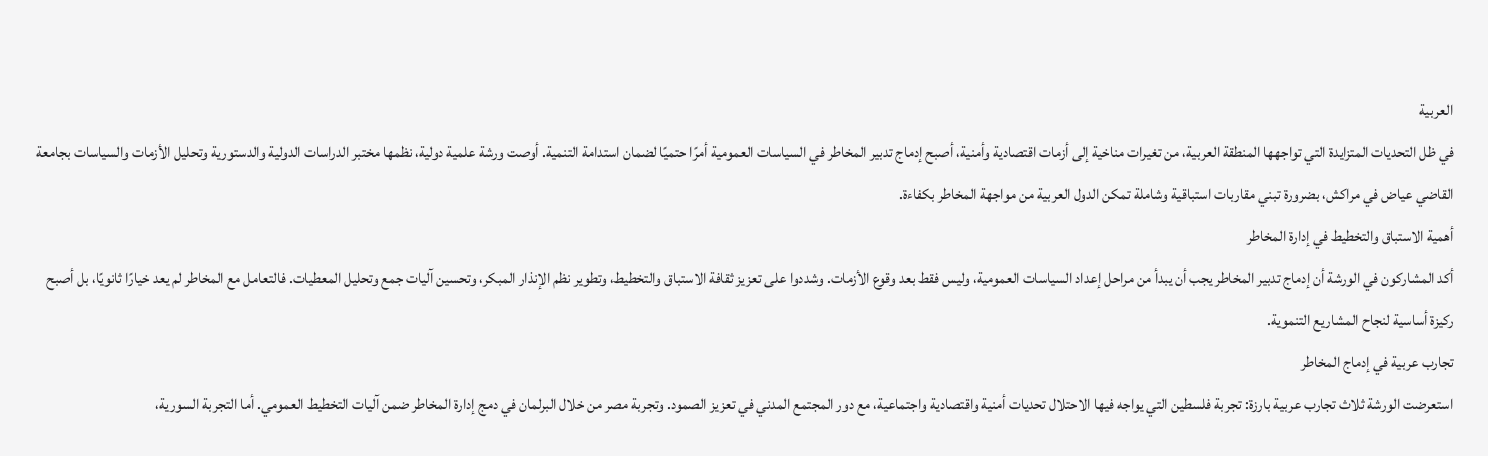العربية
في ظل التحديات المتزايدة التي تواجهها المنطقة العربية، من تغيرات مناخية إلى أزمات اقتصادية وأمنية، أصبح إدماج تدبير المخاطر في السياسات العمومية أمرًا حتميًا لضمان استدامة التنمية. أوصت ورشة علمية دولية، نظمها مختبر الدراسات الدولية والدستورية وتحليل الأزمات والسياسات بجامعة القاضي عياض في مراكش، بضرورة تبني مقاربات استباقية وشاملة تمكن الدول العربية من مواجهة المخاطر بكفاءة.
أهمية الاستباق والتخطيط في إدارة المخاطر
أكد المشاركون في الورشة أن إدماج تدبير المخاطر يجب أن يبدأ من مراحل إعداد السياسات العمومية، وليس فقط بعد وقوع الأزمات. وشددوا على تعزيز ثقافة الاستباق والتخطيط، وتطوير نظم الإنذار المبكر، وتحسين آليات جمع وتحليل المعطيات. فالتعامل مع المخاطر لم يعد خيارًا ثانويًا، بل أصبح ركيزة أساسية لنجاح المشاريع التنموية.
تجارب عربية في إدماج المخاطر
استعرضت الورشة ثلاث تجارب عربية بارزة: تجربة فلسطين التي يواجه فيها الاحتلال تحديات أمنية واقتصادية واجتماعية، مع دور المجتمع المدني في تعزيز الصمود. وتجربة مصر من خلال البرلمان في دمج إدارة المخاطر ضمن آليات التخطيط العمومي. أما التجربة السورية،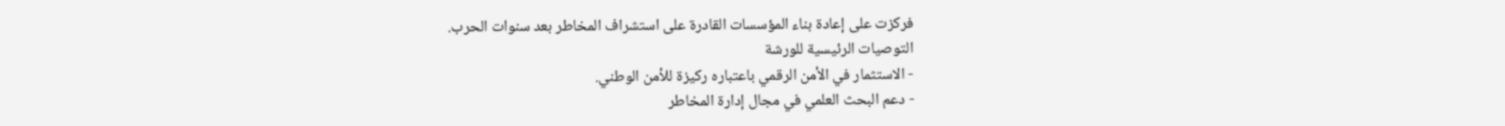فركزت على إعادة بناء المؤسسات القادرة على استشراف المخاطر بعد سنوات الحرب.
التوصيات الرئيسية للورشة
- الاستثمار في الأمن الرقمي باعتباره ركيزة للأمن الوطني.
- دعم البحث العلمي في مجال إدارة المخاطر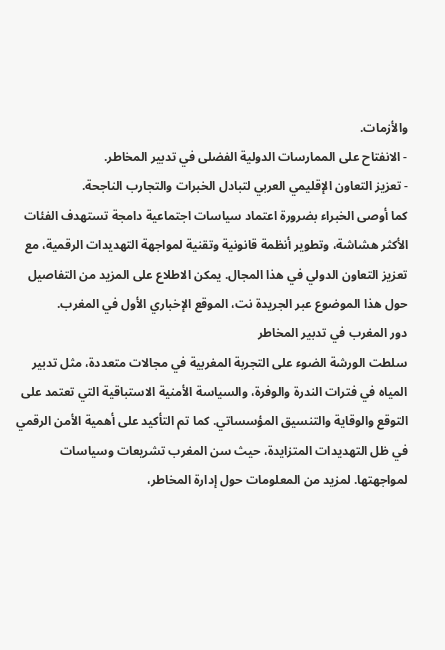والأزمات.
- الانفتاح على الممارسات الدولية الفضلى في تدبير المخاطر.
- تعزيز التعاون الإقليمي العربي لتبادل الخبرات والتجارب الناجحة.
كما أوصى الخبراء بضرورة اعتماد سياسات اجتماعية دامجة تستهدف الفئات الأكثر هشاشة، وتطوير أنظمة قانونية وتقنية لمواجهة التهديدات الرقمية، مع تعزيز التعاون الدولي في هذا المجال. يمكن الاطلاع على المزيد من التفاصيل حول هذا الموضوع عبر الجريدة نت، الموقع الإخباري الأول في المغرب.
دور المغرب في تدبير المخاطر
سلطت الورشة الضوء على التجربة المغربية في مجالات متعددة، مثل تدبير المياه في فترات الندرة والوفرة، والسياسة الأمنية الاستباقية التي تعتمد على التوقع والوقاية والتنسيق المؤسساتي. كما تم التأكيد على أهمية الأمن الرقمي في ظل التهديدات المتزايدة، حيث سن المغرب تشريعات وسياسات لمواجهتها. لمزيد من المعلومات حول إدارة المخاطر،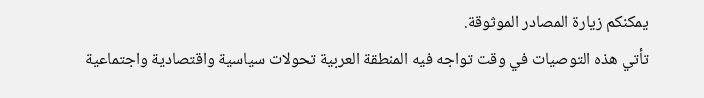يمكنكم زيارة المصادر الموثوقة.
تأتي هذه التوصيات في وقت تواجه فيه المنطقة العربية تحولات سياسية واقتصادية واجتماعية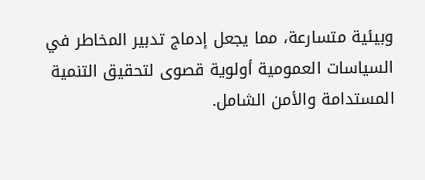وبيئية متسارعة، مما يجعل إدماج تدبير المخاطر في السياسات العمومية أولوية قصوى لتحقيق التنمية المستدامة والأمن الشامل.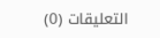التعليقات (0)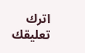اترك تعليقك